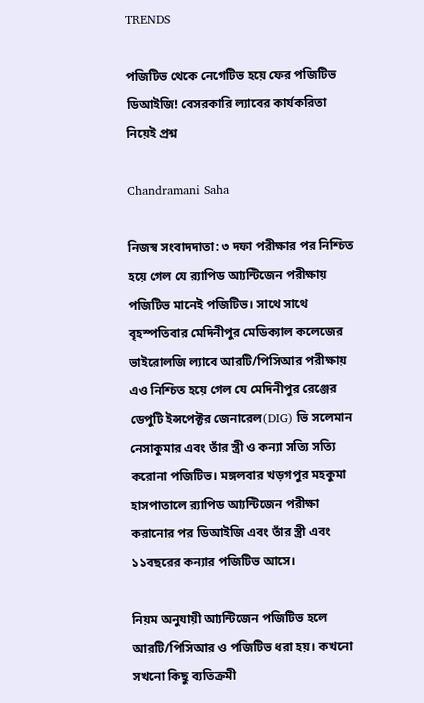TRENDS

পজিটিভ থেকে নেগেটিভ হয়ে ফের পজিটিভ ডিআইজি! বেসরকারি ল্যাবের কার্যকরিতা নিয়েই প্রশ্ন

Chandramani Saha

নিজস্ব সংবাদদাতা: ৩ দফা পরীক্ষার পর নিশ্চিত হয়ে গেল যে র‍্যাপিড আ্যন্টিজেন পরীক্ষায় পজিটিভ মানেই পজিটিভ। সাথে সাথে বৃহস্পতিবার মেদিনীপুর মেডিক্যাল কলেজের ভাইরোলজি ল্যাবে আরটি/পিসিআর পরীক্ষায় এও নিশ্চিত হয়ে গেল যে মেদিনীপুর রেঞ্জের ডেপুটি ইন্সপেক্টর জেনারেল(DIG) ভি সলেমান নেসাকুমার এবং তাঁর স্ত্রী ও কন্যা সত্যি সত্যি করোনা পজিটিভ। মঙ্গলবার খড়গপুর মহকুমা হাসপাতালে র‍্যাপিড আ্যন্টিজেন পরীক্ষা করানোর পর ডিআইজি এবং তাঁর স্ত্রী এবং ১১বছরের কন্যার পজিটিভ আসে।

নিয়ম অনুযায়ী আ্যন্টিজেন পজিটিভ হলে আরটি/পিসিআর ও পজিটিভ ধরা হয়। কখনো সখনো কিছু ব্যতিক্রমী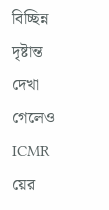বিচ্ছিন্ন দৃষ্টান্ত দেখা গেলেও ICMR য়ের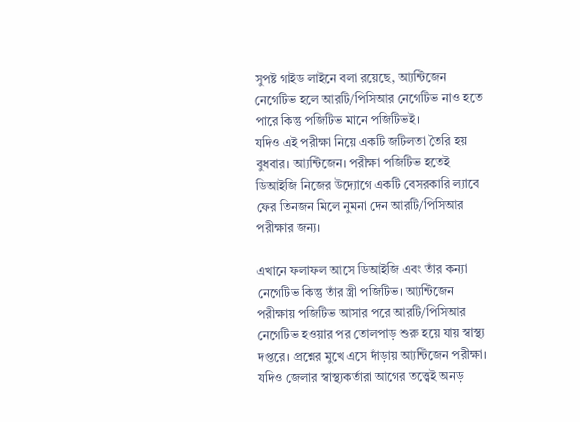সুপষ্ট গাইড লাইনে বলা রয়েছে, আ্যন্টিজেন নেগেটিভ হলে আরটি/পিসিআর নেগেটিভ নাও হতে পারে কিন্তু পজিটিভ মানে পজিটিভই।
যদিও এই পরীক্ষা নিয়ে একটি জটিলতা তৈরি হয় বুধবার। আ্যন্টিজেন। পরীক্ষা পজিটিভ হতেই ডিআইজি নিজের উদ্যোগে একটি বেসরকারি ল্যাবে ফের তিনজন মিলে নুমনা দেন আরটি/পিসিআর পরীক্ষার জন্য।

এখানে ফলাফল আসে ডিআইজি এবং তাঁর কন্যা নেগেটিভ কিন্তু তাঁর স্ত্রী পজিটিভ। আ্যন্টিজেন পরীক্ষায় পজিটিভ আসার পরে আরটি/পিসিআর নেগেটিভ হওয়ার পর তোলপাড় শুরু হয়ে যায় স্বাস্থ্য দপ্তরে। প্রশ্নের মুখে এসে দাঁড়ায় আ্যন্টিজেন পরীক্ষা। যদিও জেলার স্বাস্থ্যকর্তারা আগের তত্ত্বেই অনড়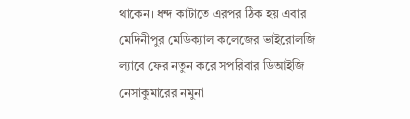থাকেন। ধন্দ কাটাতে এরপর ঠিক হয় এবার মেদিনীপুর মেডিক্যাল কলেজের ভাইরোলজি ল্যাবে ফের নতুন করে সপরিবার ডিআইজি নেসাকুমারের নমুনা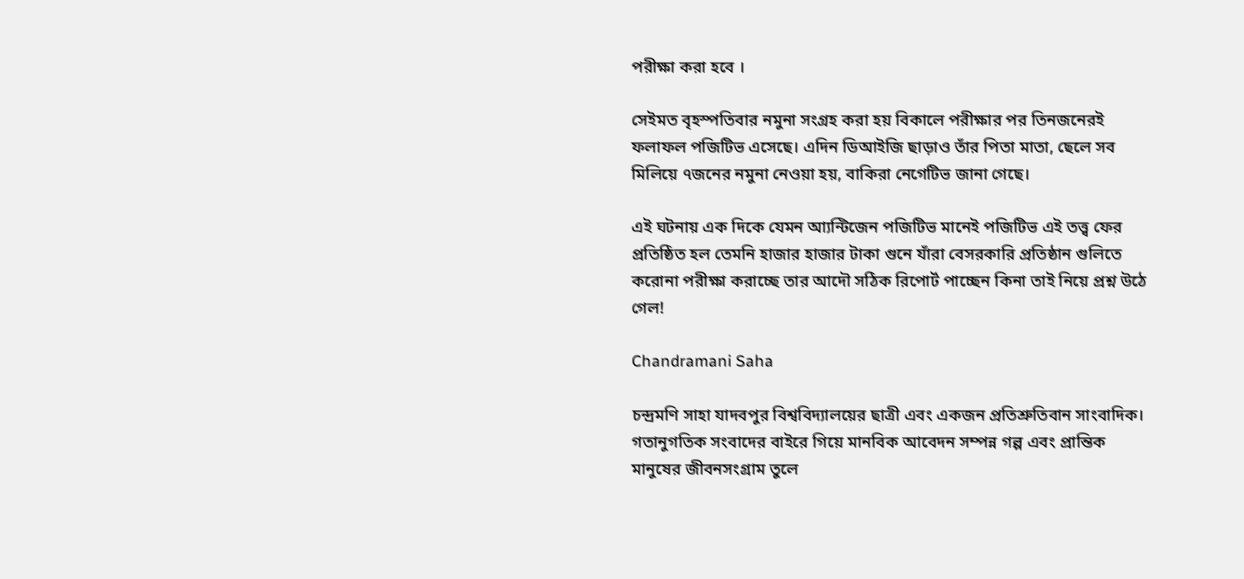পরীক্ষা করা হবে ।

সেইমত বৃহস্পতিবার নমুনা সংগ্ৰহ করা হয় বিকালে পরীক্ষার পর তিনজনেরই ফলাফল পজিটিভ এসেছে। এদিন ডিআইজি ছাড়াও তাঁর পিতা মাতা, ছেলে সব মিলিয়ে ৭জনের নমুনা নেওয়া হয়, বাকিরা নেগেটিভ জানা গেছে।

এই ঘটনায় এক দিকে যেমন আ্যন্টিজেন পজিটিভ মানেই পজিটিভ এই তত্ত্ব ফের প্রতিষ্ঠিত হল তেমনি হাজার হাজার টাকা গুনে যাঁরা বেসরকারি প্রতিষ্ঠান গুলিতে করোনা পরীক্ষা করাচ্ছে তার আদৌ সঠিক রিপোর্ট পাচ্ছেন কিনা তাই নিয়ে প্রশ্ন উঠে গেল!

Chandramani Saha

চন্দ্রমণি সাহা যাদবপুর বিশ্ববিদ্যালয়ের ছাত্রী এবং একজন প্রতিশ্রুতিবান সাংবাদিক। গতানুগতিক সংবাদের বাইরে গিয়ে মানবিক আবেদন সম্পন্ন গল্প এবং প্রান্তিক মানুষের জীবনসংগ্রাম তুলে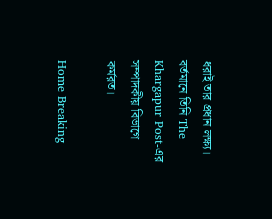ধরাই তার প্রধান লক্ষ্য। বর্তমানে তিনি The Khargapur Post-এর সম্পাদকীয় বিভাগে কর্মরত।

Home Breaking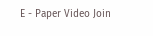E - Paper Video Join